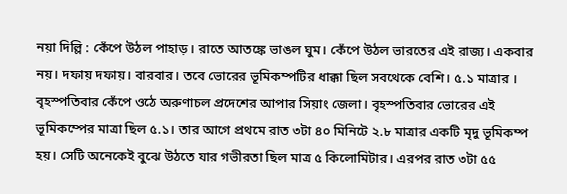নয়া দিল্লি : কেঁপে উঠল পাহাড়। রাতে আতঙ্কে ভাঙল ঘুম। কেঁপে উঠল ভারতের এই রাজ্য। একবার নয়। দফায় দফায়। বারবার। তবে ভোরের ভূমিকম্পটির ধাক্কা ছিল সবথেকে বেশি। ৫.১ মাত্রার ।
বৃহস্পতিবার কেঁপে ওঠে অরুণাচল প্রদেশের আপার সিয়াং জেলা। বৃহস্পতিবার ভোরের এই ভূমিকম্পের মাত্রা ছিল ৫.১। তার আগে প্রথমে রাত ৩টা ৪০ মিনিটে ২.৮ মাত্রার একটি মৃদু ভূমিকম্প হয়। সেটি অনেকেই বুঝে উঠতে যার গভীরতা ছিল মাত্র ৫ কিলোমিটার। এরপর রাত ৩টা ৫৫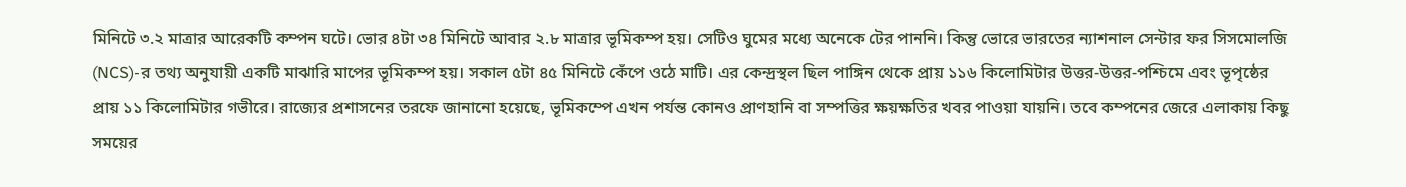মিনিটে ৩.২ মাত্রার আরেকটি কম্পন ঘটে। ভোর ৪টা ৩৪ মিনিটে আবার ২.৮ মাত্রার ভূমিকম্প হয়। সেটিও ঘুমের মধ্যে অনেকে টের পাননি। কিন্তু ভোরে ভারতের ন্যাশনাল সেন্টার ফর সিসমোলজি (NCS)-র তথ্য অনুযায়ী একটি মাঝারি মাপের ভূমিকম্প হয়। সকাল ৫টা ৪৫ মিনিটে কেঁপে ওঠে মাটি। এর কেন্দ্রস্থল ছিল পাঙ্গিন থেকে প্রায় ১১৬ কিলোমিটার উত্তর-উত্তর-পশ্চিমে এবং ভূপৃষ্ঠের প্রায় ১১ কিলোমিটার গভীরে। রাজ্যের প্রশাসনের তরফে জানানো হয়েছে, ভূমিকম্পে এখন পর্যন্ত কোনও প্রাণহানি বা সম্পত্তির ক্ষয়ক্ষতির খবর পাওয়া যায়নি। তবে কম্পনের জেরে এলাকায় কিছু সময়ের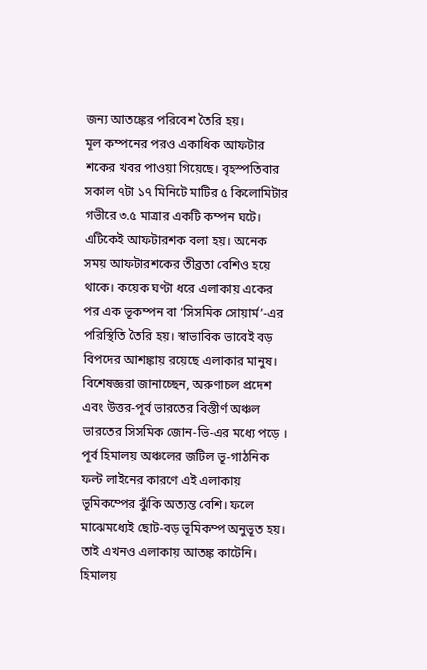জন্য আতঙ্কের পরিবেশ তৈরি হয়।
মূল কম্পনের পরও একাধিক আফটার শকের খবর পাওয়া গিয়েছে। বৃহস্পতিবার সকাল ৭টা ১৭ মিনিটে মাটির ৫ কিলোমিটার গভীরে ৩.৫ মাত্রার একটি কম্পন ঘটে। এটিকেই আফটারশক বলা হয়। অনেক সময় আফটারশকের তীব্রতা বেশিও হয়ে থাকে। কয়েক ঘণ্টা ধরে এলাকায় একের পর এক ভূকম্পন বা ‘সিসমিক সোয়ার্ম’-এর পরিস্থিতি তৈরি হয়। স্বাভাবিক ভাবেই বড় বিপদের আশঙ্কায় রয়েছে এলাকার মানুষ। বিশেষজ্ঞরা জানাচ্ছেন, অরুণাচল প্রদেশ এবং উত্তর-পূর্ব ভারতের বিস্তীর্ণ অঞ্চল ভারতের সিসমিক জোন-ভি-এর মধ্যে পড়ে । পূর্ব হিমালয় অঞ্চলের জটিল ভূ-গাঠনিক ফল্ট লাইনের কারণে এই এলাকায় ভূমিকম্পের ঝুঁকি অত্যন্ত বেশি। ফলে মাঝেমধ্যেই ছোট-বড় ভূমিকম্প অনুভূত হয়। তাই এখনও এলাকায় আতঙ্ক কাটেনি।
হিমালয়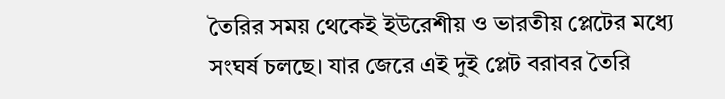তৈরির সময় থেকেই ইউরেশীয় ও ভারতীয় প্লেটের মধ্যে সংঘর্ষ চলছে। যার জেরে এই দুই প্লেট বরাবর তৈরি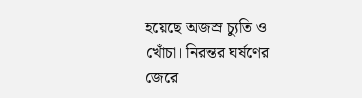হয়েছে অজস্র চ্যুতি ও খোঁচা। নিরন্তর ঘর্ষণের জেরে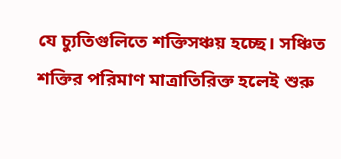যে চ্যুতিগুলিতে শক্তিসঞ্চয় হচ্ছে। সঞ্চিত শক্তির পরিমাণ মাত্রাতিরিক্ত হলেই শুরু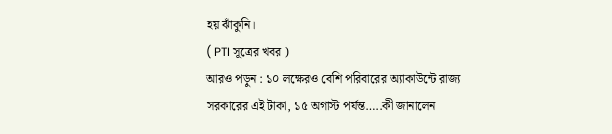হয় ঝাঁকুনি।
( PTI সূত্রের খবর )
আরও পড়ুন : ১০ লক্ষেরও বেশি পরিবারের অ্যাকাউন্টে রাজ্য সরকারের এই টাকা, ১৫ অগাস্ট পর্যন্ত…..কী জানালেন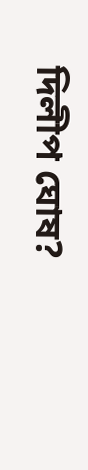দিলীপ ঘোষ?